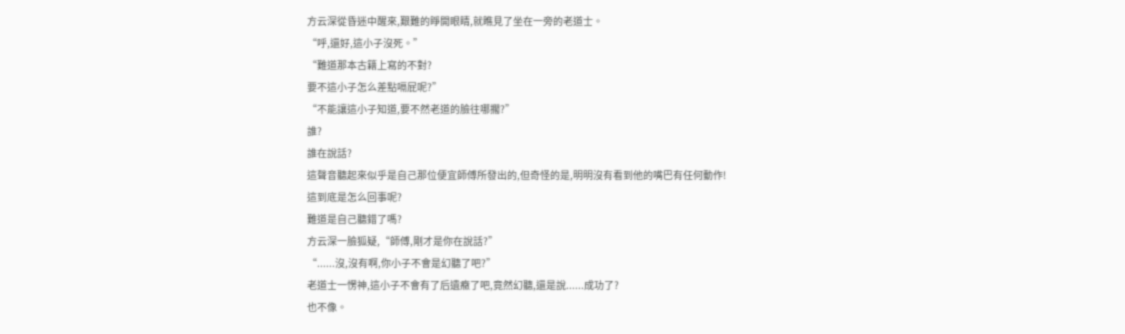方云深從昏迷中醒來,艱難的睜開眼睛,就瞧見了坐在一旁的老道士。
“呼,還好,這小子沒死。”
“難道那本古籍上寫的不對?
要不這小子怎么差點嗝屁呢?”
“不能讓這小子知道,要不然老道的臉往哪擱?”
誰?
誰在說話?
這聲音聽起來似乎是自己那位便宜師傅所發出的,但奇怪的是,明明沒有看到他的嘴巴有任何動作!
這到底是怎么回事呢?
難道是自己聽錯了嗎?
方云深一臉狐疑,“師傅,剛才是你在說話?”
“......沒,沒有啊,你小子不會是幻聽了吧?”
老道士一愣神,這小子不會有了后遺癥了吧,竟然幻聽,還是說......成功了?
也不像。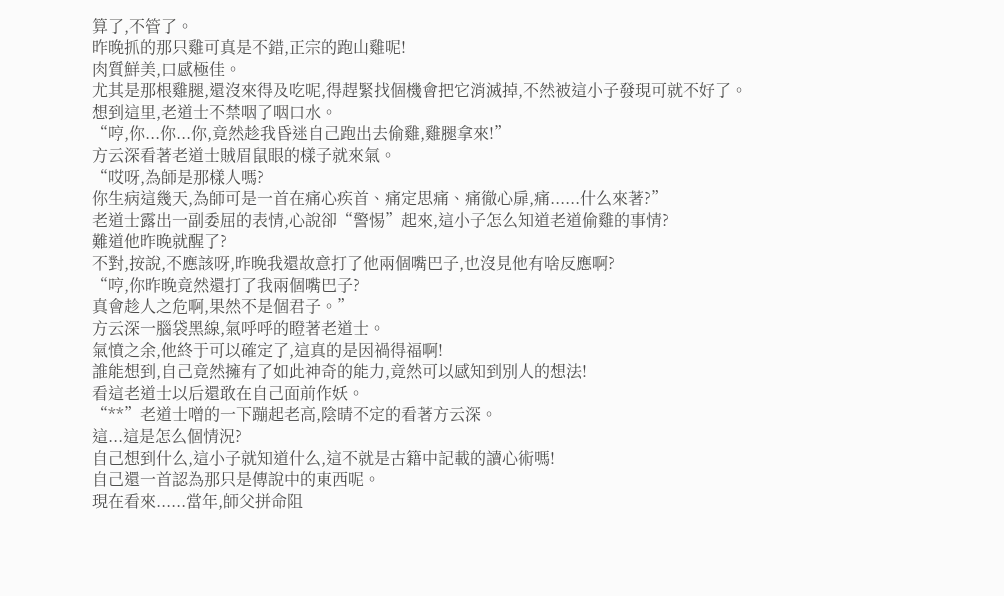算了,不管了。
昨晚抓的那只雞可真是不錯,正宗的跑山雞呢!
肉質鮮美,口感極佳。
尤其是那根雞腿,還沒來得及吃呢,得趕緊找個機會把它消滅掉,不然被這小子發現可就不好了。
想到這里,老道士不禁咽了咽口水。
“哼,你...你...你,竟然趁我昏迷自己跑出去偷雞,雞腿拿來!”
方云深看著老道士賊眉鼠眼的樣子就來氣。
“哎呀,為師是那樣人嗎?
你生病這幾天,為師可是一首在痛心疾首、痛定思痛、痛徹心扉,痛......什么來著?”
老道士露出一副委屈的表情,心說卻“警惕”起來,這小子怎么知道老道偷雞的事情?
難道他昨晚就醒了?
不對,按說,不應該呀,昨晚我還故意打了他兩個嘴巴子,也沒見他有啥反應啊?
“哼,你昨晚竟然還打了我兩個嘴巴子?
真會趁人之危啊,果然不是個君子。”
方云深一腦袋黑線,氣呼呼的瞪著老道士。
氣憤之余,他終于可以確定了,這真的是因禍得福啊!
誰能想到,自己竟然擁有了如此神奇的能力,竟然可以感知到別人的想法!
看這老道士以后還敢在自己面前作妖。
“**”老道士噌的一下蹦起老高,陰晴不定的看著方云深。
這...這是怎么個情況?
自己想到什么,這小子就知道什么,這不就是古籍中記載的讀心術嗎!
自己還一首認為那只是傳說中的東西呢。
現在看來......當年,師父拼命阻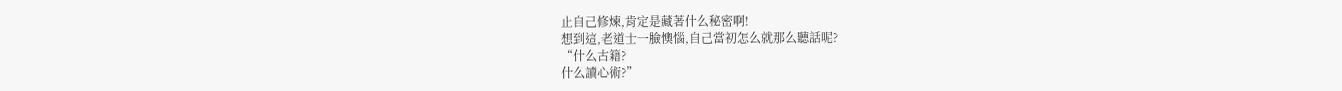止自己修煉,肯定是藏著什么秘密啊!
想到這,老道士一臉懊惱,自己當初怎么就那么聽話呢?
“什么古籍?
什么讀心術?”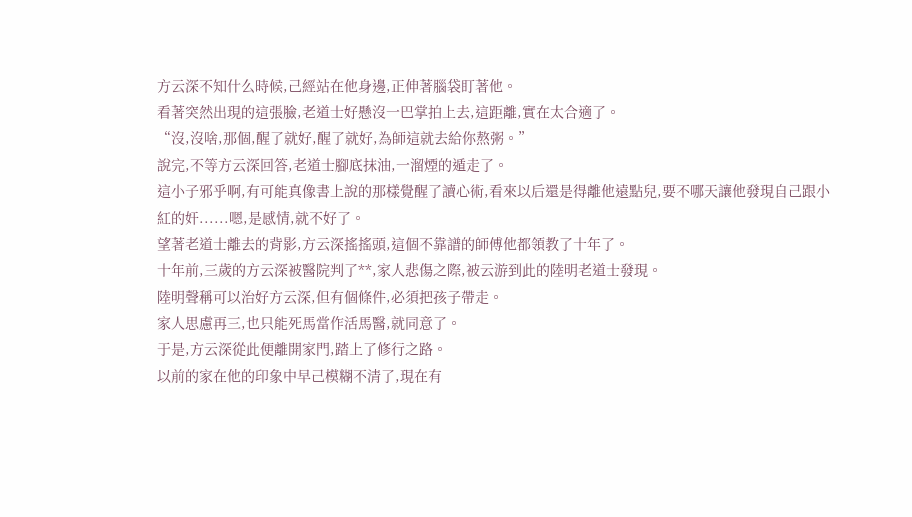方云深不知什么時候,己經站在他身邊,正伸著腦袋盯著他。
看著突然出現的這張臉,老道士好懸沒一巴掌拍上去,這距離,實在太合適了。
“沒,沒啥,那個,醒了就好,醒了就好,為師這就去給你熬粥。”
說完,不等方云深回答,老道士腳底抹油,一溜煙的遁走了。
這小子邪乎啊,有可能真像書上說的那樣覺醒了讀心術,看來以后還是得離他遠點兒,要不哪天讓他發現自己跟小紅的奸......嗯,是感情,就不好了。
望著老道士離去的背影,方云深搖搖頭,這個不靠譜的師傅他都領教了十年了。
十年前,三歲的方云深被醫院判了**,家人悲傷之際,被云游到此的陸明老道士發現。
陸明聲稱可以治好方云深,但有個條件,必須把孩子帶走。
家人思慮再三,也只能死馬當作活馬醫,就同意了。
于是,方云深從此便離開家門,踏上了修行之路。
以前的家在他的印象中早己模糊不清了,現在有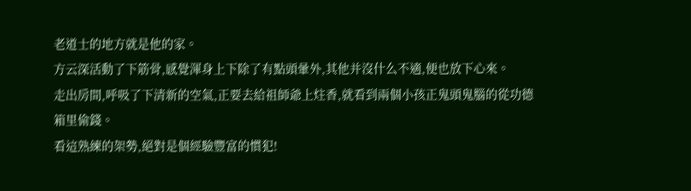老道士的地方就是他的家。
方云深活動了下筋骨,感覺渾身上下除了有點頭暈外,其他并沒什么不適,便也放下心來。
走出房間,呼吸了下清新的空氣,正要去給祖師爺上炷香,就看到兩個小孩正鬼頭鬼腦的從功德箱里偷錢。
看這熟練的架勢,絕對是個經驗豐富的慣犯!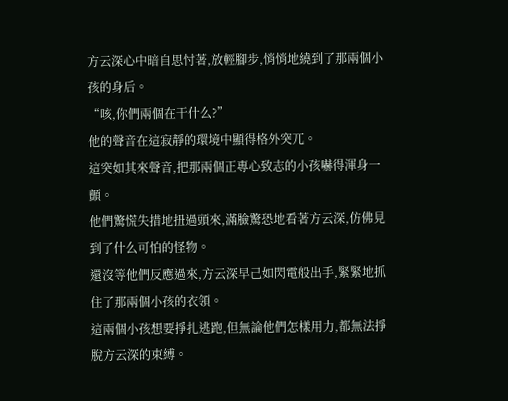方云深心中暗自思忖著,放輕腳步,悄悄地繞到了那兩個小孩的身后。
“咳,你們兩個在干什么?”
他的聲音在這寂靜的環境中顯得格外突兀。
這突如其來聲音,把那兩個正專心致志的小孩嚇得渾身一顫。
他們驚慌失措地扭過頭來,滿臉驚恐地看著方云深,仿佛見到了什么可怕的怪物。
還沒等他們反應過來,方云深早己如閃電般出手,緊緊地抓住了那兩個小孩的衣領。
這兩個小孩想要掙扎逃跑,但無論他們怎樣用力,都無法掙脫方云深的束縛。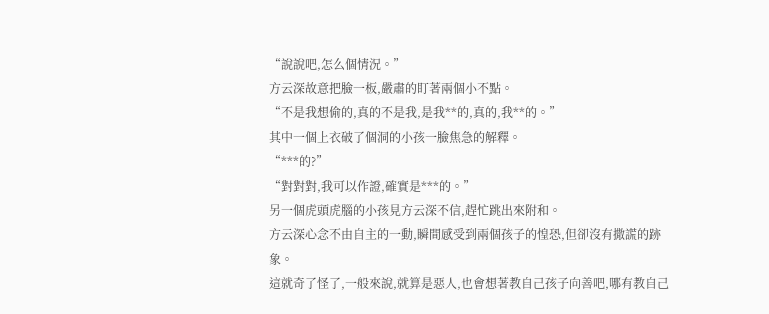“說說吧,怎么個情況。”
方云深故意把臉一板,嚴肅的盯著兩個小不點。
“不是我想偷的,真的不是我,是我**的,真的,我**的。”
其中一個上衣破了個洞的小孩一臉焦急的解釋。
“***的?”
“對對對,我可以作證,確實是***的。”
另一個虎頭虎腦的小孩見方云深不信,趕忙跳出來附和。
方云深心念不由自主的一動,瞬間感受到兩個孩子的惶恐,但卻沒有撒謊的跡象。
這就奇了怪了,一般來說,就算是惡人,也會想著教自己孩子向善吧,哪有教自己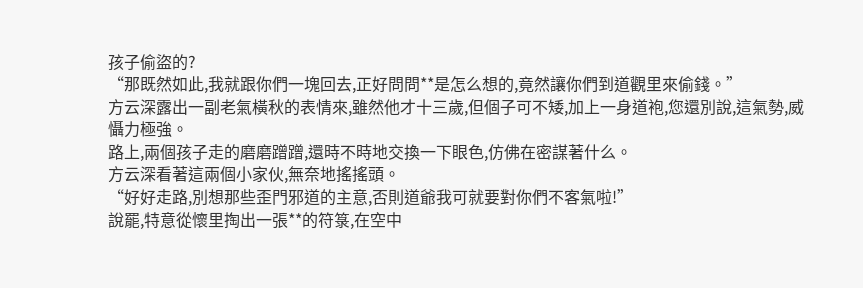孩子偷盜的?
“那既然如此,我就跟你們一塊回去,正好問問**是怎么想的,竟然讓你們到道觀里來偷錢。”
方云深露出一副老氣橫秋的表情來,雖然他才十三歲,但個子可不矮,加上一身道袍,您還別說,這氣勢,威懾力極強。
路上,兩個孩子走的磨磨蹭蹭,還時不時地交換一下眼色,仿佛在密謀著什么。
方云深看著這兩個小家伙,無奈地搖搖頭。
“好好走路,別想那些歪門邪道的主意,否則道爺我可就要對你們不客氣啦!”
說罷,特意從懷里掏出一張**的符箓,在空中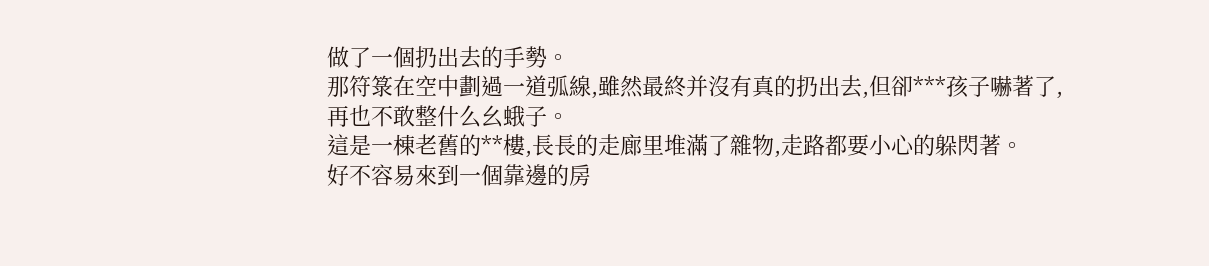做了一個扔出去的手勢。
那符箓在空中劃過一道弧線,雖然最終并沒有真的扔出去,但卻***孩子嚇著了,再也不敢整什么幺蛾子。
這是一棟老舊的**樓,長長的走廊里堆滿了雜物,走路都要小心的躲閃著。
好不容易來到一個靠邊的房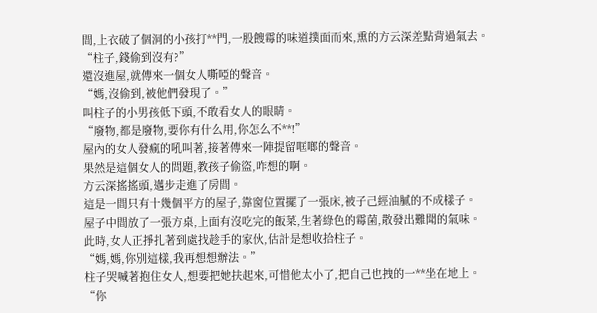間,上衣破了個洞的小孩打**門,一股餿霉的味道撲面而來,熏的方云深差點背過氣去。
“柱子,錢偷到沒有?”
還沒進屋,就傳來一個女人嘶啞的聲音。
“媽,沒偷到,被他們發現了。”
叫柱子的小男孩低下頭,不敢看女人的眼睛。
“廢物,都是廢物,要你有什么用,你怎么不**!”
屋內的女人發瘋的吼叫著,接著傳來一陣提留哐啷的聲音。
果然是這個女人的問題,教孩子偷盜,咋想的啊。
方云深搖搖頭,邁步走進了房間。
這是一間只有十幾個平方的屋子,靠窗位置擺了一張床,被子己經油膩的不成樣子。
屋子中間放了一張方桌,上面有沒吃完的飯菜,生著綠色的霉菌,散發出難聞的氣味。
此時,女人正掙扎著到處找趁手的家伙,估計是想收拾柱子。
“媽,媽,你別這樣,我再想想辦法。”
柱子哭喊著抱住女人,想要把她扶起來,可惜他太小了,把自己也拽的一**坐在地上。
“你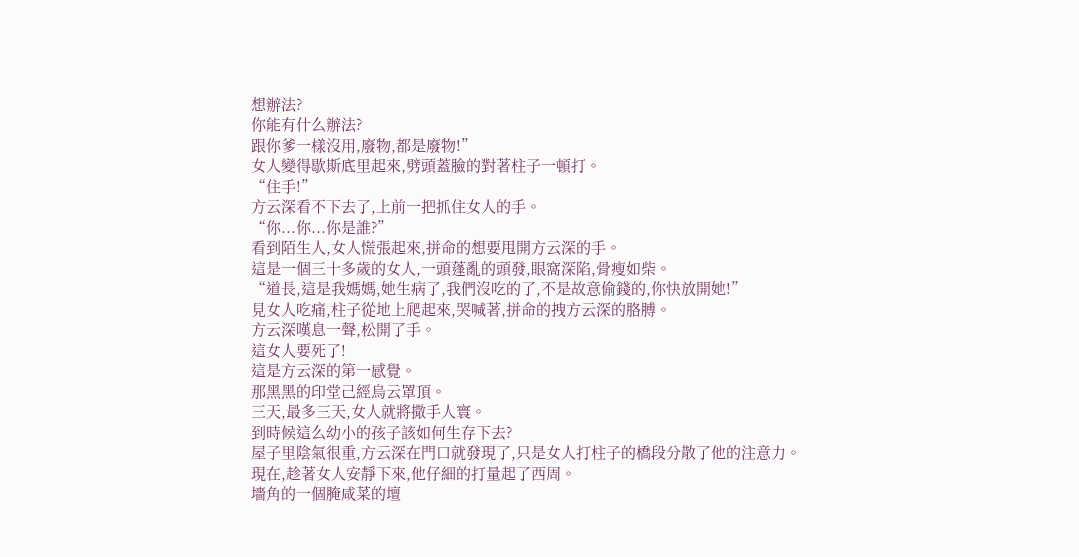想辦法?
你能有什么辦法?
跟你爹一樣沒用,廢物,都是廢物!”
女人變得歇斯底里起來,劈頭蓋臉的對著柱子一頓打。
“住手!”
方云深看不下去了,上前一把抓住女人的手。
“你...你...你是誰?”
看到陌生人,女人慌張起來,拼命的想要甩開方云深的手。
這是一個三十多歲的女人,一頭蓬亂的頭發,眼窩深陷,骨瘦如柴。
“道長,這是我媽媽,她生病了,我們沒吃的了,不是故意偷錢的,你快放開她!”
見女人吃痛,柱子從地上爬起來,哭喊著,拼命的拽方云深的胳膊。
方云深嘆息一聲,松開了手。
這女人要死了!
這是方云深的第一感覺。
那黑黑的印堂己經烏云罩頂。
三天,最多三天,女人就將撒手人寰。
到時候這么幼小的孩子該如何生存下去?
屋子里陰氣很重,方云深在門口就發現了,只是女人打柱子的橋段分散了他的注意力。
現在,趁著女人安靜下來,他仔細的打量起了西周。
墻角的一個腌咸菜的壇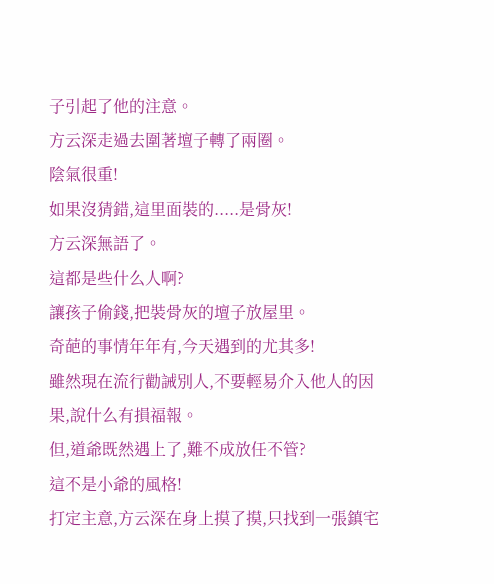子引起了他的注意。
方云深走過去圍著壇子轉了兩圈。
陰氣很重!
如果沒猜錯,這里面裝的.....是骨灰!
方云深無語了。
這都是些什么人啊?
讓孩子偷錢,把裝骨灰的壇子放屋里。
奇葩的事情年年有,今天遇到的尤其多!
雖然現在流行勸誡別人,不要輕易介入他人的因果,說什么有損福報。
但,道爺既然遇上了,難不成放任不管?
這不是小爺的風格!
打定主意,方云深在身上摸了摸,只找到一張鎮宅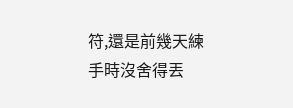符,還是前幾天練手時沒舍得丟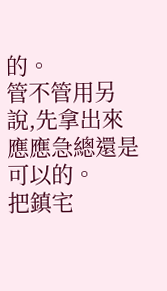的。
管不管用另說,先拿出來應應急總還是可以的。
把鎮宅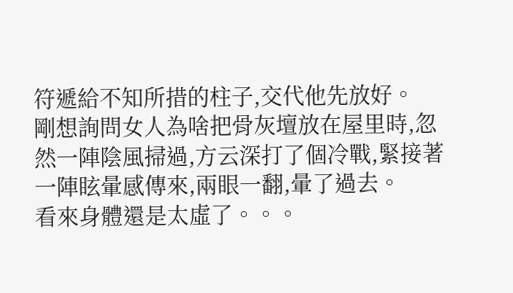符遞給不知所措的柱子,交代他先放好。
剛想詢問女人為啥把骨灰壇放在屋里時,忽然一陣陰風掃過,方云深打了個冷戰,緊接著一陣眩暈感傳來,兩眼一翻,暈了過去。
看來身體還是太虛了。。。